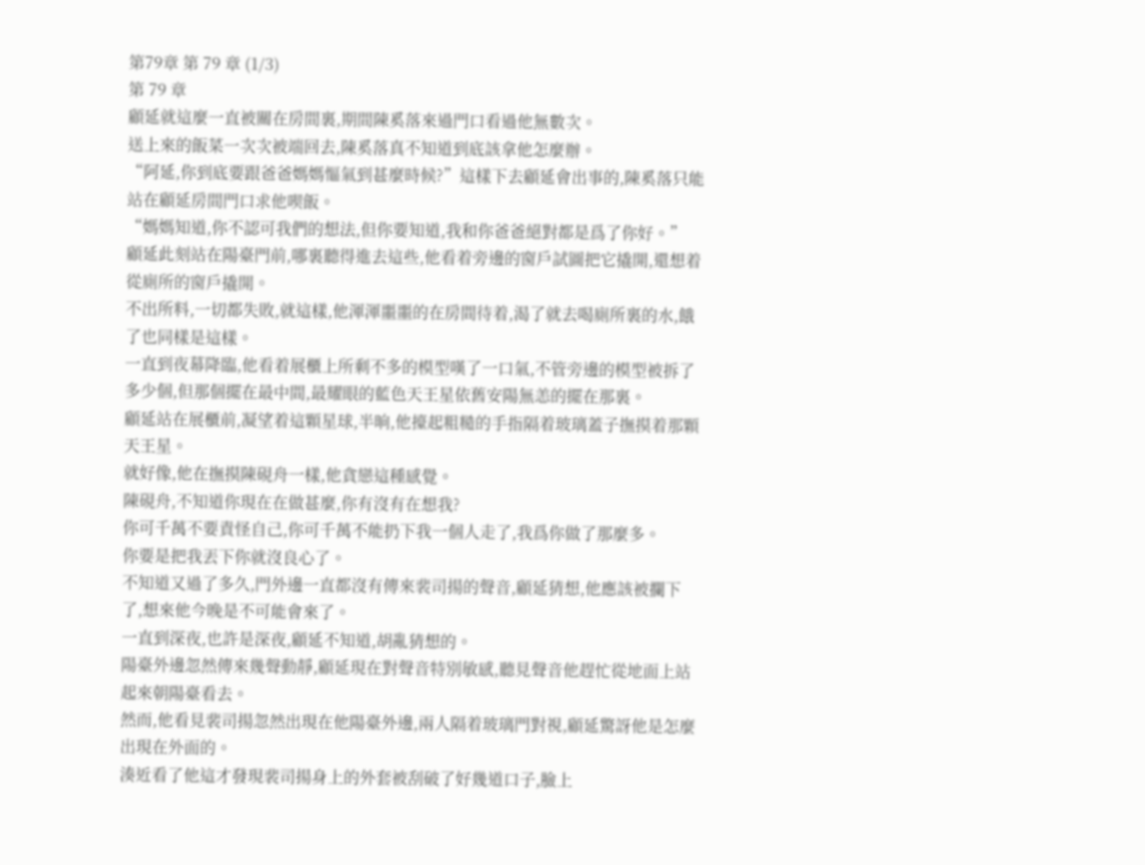第79章 第 79 章 (1/3)
第 79 章
顧延就這麼一直被關在房間裏,期間陳奚落來過門口看過他無數次。
送上來的飯菜一次次被端回去,陳奚落真不知道到底該拿他怎麼辦。
“阿延,你到底要跟爸爸媽媽慪氣到甚麼時候?”這樣下去顧延會出事的,陳奚落只能站在顧延房間門口求他喫飯。
“媽媽知道,你不認可我們的想法,但你要知道,我和你爸爸絕對都是爲了你好。”
顧延此刻站在陽臺門前,哪裏聽得進去這些,他看着旁邊的窗戶試圖把它撬開,還想着從廁所的窗戶撬開。
不出所料,一切都失敗,就這樣,他渾渾噩噩的在房間待着,渴了就去喝廁所裏的水,餓了也同樣是這樣。
一直到夜幕降臨,他看着展櫃上所剩不多的模型嘆了一口氣,不管旁邊的模型被拆了多少個,但那個擺在最中間,最耀眼的藍色天王星依舊安陽無恙的擺在那裏。
顧延站在展櫃前,凝望着這顆星球,半晌,他擡起粗糙的手指隔着玻璃蓋子撫摸着那顆天王星。
就好像,他在撫摸陳硯舟一樣,他貪戀這種感覺。
陳硯舟,不知道你現在在做甚麼,你有沒有在想我?
你可千萬不要責怪自己,你可千萬不能扔下我一個人走了,我爲你做了那麼多。
你要是把我丟下你就沒良心了。
不知道又過了多久,門外邊一直都沒有傳來裴司揚的聲音,顧延猜想,他應該被攔下了,想來他今晚是不可能會來了。
一直到深夜,也許是深夜,顧延不知道,胡亂猜想的。
陽臺外邊忽然傳來幾聲動靜,顧延現在對聲音特別敏感,聽見聲音他趕忙從地面上站起來朝陽臺看去。
然而,他看見裴司揚忽然出現在他陽臺外邊,兩人隔着玻璃門對視,顧延驚訝他是怎麼出現在外面的。
湊近看了他這才發現裴司揚身上的外套被刮破了好幾道口子,臉上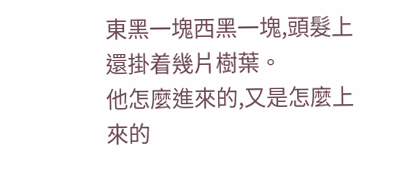東黑一塊西黑一塊,頭髮上還掛着幾片樹葉。
他怎麼進來的,又是怎麼上來的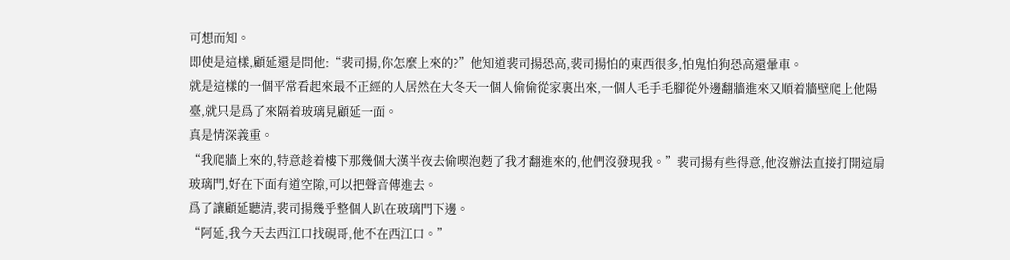可想而知。
即使是這樣,顧延還是問他:“裴司揚,你怎麼上來的?”他知道裴司揚恐高,裴司揚怕的東西很多,怕鬼怕狗恐高還暈車。
就是這樣的一個平常看起來最不正經的人居然在大冬天一個人偷偷從家裏出來,一個人毛手毛腳從外邊翻牆進來又順着牆壁爬上他陽臺,就只是爲了來隔着玻璃見顧延一面。
真是情深義重。
“我爬牆上來的,特意趁着樓下那幾個大漢半夜去偷喫泡麪了我才翻進來的,他們沒發現我。”裴司揚有些得意,他沒辦法直接打開這扇玻璃門,好在下面有道空隙,可以把聲音傳進去。
爲了讓顧延聽清,裴司揚幾乎整個人趴在玻璃門下邊。
“阿延,我今天去西江口找硯哥,他不在西江口。”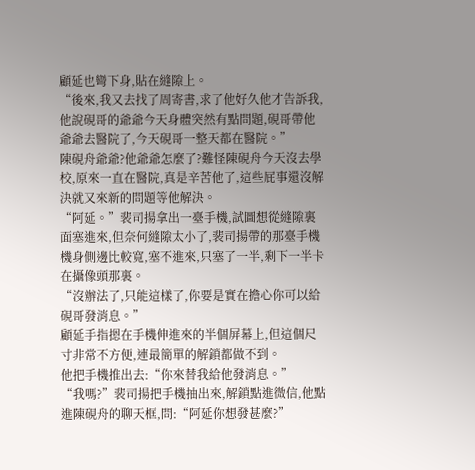顧延也彎下身,貼在縫隙上。
“後來,我又去找了周寄書,求了他好久他才告訴我,他說硯哥的爺爺今天身體突然有點問題,硯哥帶他爺爺去醫院了,今天硯哥一整天都在醫院。”
陳硯舟爺爺?他爺爺怎麼了?難怪陳硯舟今天沒去學校,原來一直在醫院,真是辛苦他了,這些屁事還沒解決就又來新的問題等他解決。
“阿延。”裴司揚拿出一臺手機,試圖想從縫隙裏面塞進來,但奈何縫隙太小了,裴司揚帶的那臺手機機身側邊比較寬,塞不進來,只塞了一半,剩下一半卡在攝像頭那裏。
“沒辦法了,只能這樣了,你要是實在擔心你可以給硯哥發消息。”
顧延手指摁在手機伸進來的半個屏幕上,但這個尺寸非常不方便,連最簡單的解鎖都做不到。
他把手機推出去:“你來替我給他發消息。”
“我嗎?”裴司揚把手機抽出來,解鎖點進微信,他點進陳硯舟的聊天框,問:“阿延你想發甚麼?”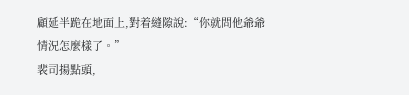顧延半跪在地面上,對着縫隙說:“你就問他爺爺情況怎麼樣了。”
裴司揚點頭,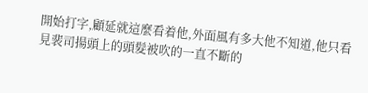開始打字,顧延就這麼看着他,外面風有多大他不知道,他只看見裴司揚頭上的頭髮被吹的一直不斷的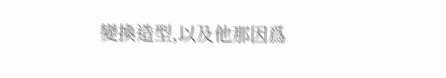變換造型,以及他那因爲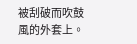被刮破而吹鼓風的外套上。